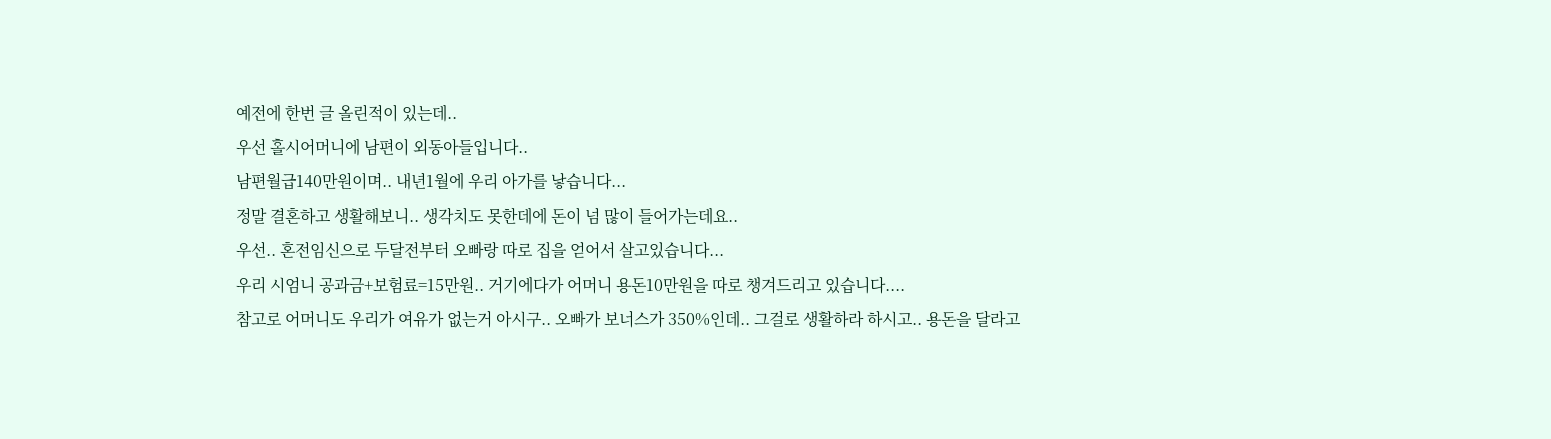예전에 한번 글 올린적이 있는데..
우선 홀시어머니에 남편이 외동아들입니다..
남편월급140만원이며.. 내년1월에 우리 아가를 낳습니다...
정말 결혼하고 생활해보니.. 생각치도 못한데에 돈이 넘 많이 들어가는데요..
우선.. 혼전임신으로 두달전부터 오빠랑 따로 집을 얻어서 살고있습니다...
우리 시엄니 공과금+보험료=15만원.. 거기에다가 어머니 용돈10만원을 따로 챙겨드리고 있습니다....
참고로 어머니도 우리가 여유가 없는거 아시구.. 오빠가 보너스가 350%인데.. 그걸로 생활하라 하시고.. 용돈을 달라고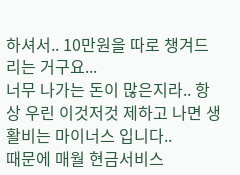하셔서.. 10만원을 따로 챙겨드리는 거구요...
너무 나가는 돈이 많은지라.. 항상 우린 이것저것 제하고 나면 생활비는 마이너스 입니다..
때문에 매월 현금서비스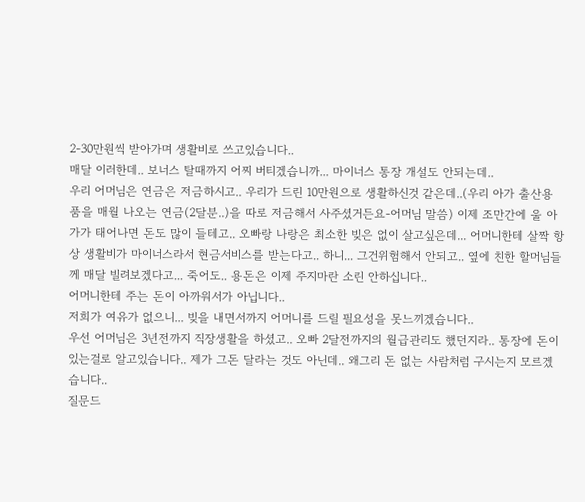2-30만원씩 받아가며 생활비로 쓰고있습니다..
매달 이러한데.. 보너스 탈때까지 어찌 버티겠습니까... 마이너스 통장 개설도 안되는데..
우리 어머님은 연금은 저금하시고.. 우리가 드린 10만원으로 생활하신것 같은데..(우리 아가 출산용품을 매월 나오는 연금(2달분..)을 따로 저금해서 사주셨거든요-어머님 말씀) 이제 조만간에 울 아가가 태어나면 돈도 많이 들테고.. 오빠랑 나랑은 최소한 빚은 없이 살고싶은데... 어머니한테 살짝 항상 생활비가 마이너스라서 현금서비스를 받는다고.. 하니... 그건위험해서 안되고.. 옆에 친한 할머님들께 매달 빌려보겠다고... 죽어도.. 용돈은 이제 주지마란 소린 안하십니다..
어머니한테 주는 돈이 아까워서가 아닙니다..
저희가 여유가 없으니... 빚을 내면서까지 어머니를 드릴 필요성을 못느끼겠습니다..
우선 어머님은 3년전까지 직장생활을 하셨고.. 오빠 2달전까지의 월급관리도 했던지라.. 통장에 돈이 있는걸로 알고있습니다.. 제가 그돈 달라는 것도 아닌데.. 왜그리 돈 없는 사람처럼 구시는지 모르겠습니다..
질문드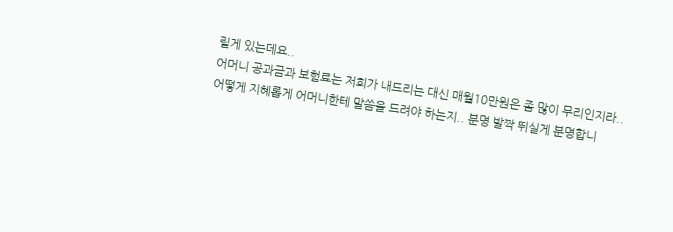릴게 있는데요..
어머니 공과금과 보험료는 저희가 내드리는 대신 매월10만원은 좀 많이 무리인지라..
어떻게 지혜롭게 어머니한테 말씀을 드려야 하는지.. 분명 발짝 뛰실게 분명합니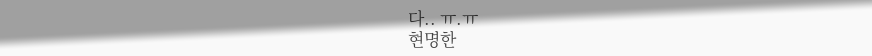다.. ㅠ.ㅠ
현명한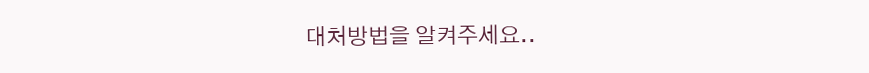대처방법을 알켜주세요..